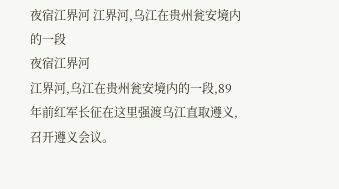夜宿江界河 江界河,乌江在贵州瓮安境内的一段
夜宿江界河
江界河,乌江在贵州瓮安境内的一段,89年前红军长征在这里强渡乌江直取遵义,召开遵义会议。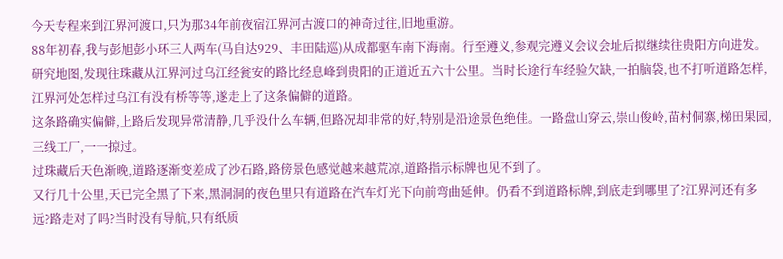今天专程来到江界河渡口,只为那34年前夜宿江界河古渡口的神奇过往,旧地重游。
88年初春,我与彭旭彭小环三人两车(马自达929、丰田陆巡)从成都驱车南下海南。行至遵义,参观完遵义会议会址后拟继续往贵阳方向进发。研究地图,发现往珠藏从江界河过乌江经瓮安的路比经息峰到贵阳的正道近五六十公里。当时长途行车经验欠缺,一拍脑袋,也不打听道路怎样,江界河处怎样过乌江有没有桥等等,遂走上了这条偏僻的道路。
这条路确实偏僻,上路后发现异常清静,几乎没什么车辆,但路况却非常的好,特别是沿途景色绝佳。一路盘山穿云,崇山俊岭,苗村侗寨,梯田果园,三线工厂,一一掠过。
过珠藏后天色渐晚,道路逐渐变差成了沙石路,路傍景色感觉越来越荒凉,道路指示标牌也见不到了。
又行几十公里,天已完全黑了下来,黑洞洞的夜色里只有道路在汽车灯光下向前弯曲延伸。仍看不到道路标牌,到底走到哪里了?江界河还有多远?路走对了吗?当时没有导航,只有纸质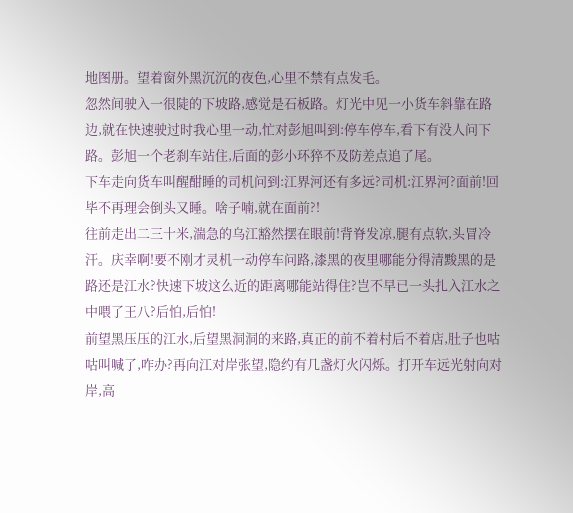地图册。望着窗外黑沉沉的夜色,心里不禁有点发毛。
忽然间驶入一很陡的下坡路,感觉是石板路。灯光中见一小货车斜靠在路边,就在快速驶过时我心里一动,忙对彭旭叫到:停车停车,看下有没人问下路。彭旭一个老刹车站住,后面的彭小环猝不及防差点追了尾。
下车走向货车叫醒酣睡的司机问到:江界河还有多远?司机:江界河?面前!回毕不再理会倒头又睡。啥子喃,就在面前?!
往前走出二三十米,湍急的乌江豁然摆在眼前!背脊发凉,腿有点软,头冒冷汗。庆幸啊!要不刚才灵机一动停车问路,漆黑的夜里哪能分得清黢黑的是路还是江水?快速下坡这么近的距离哪能站得住?岂不早已一头扎入江水之中喂了王八?后怕,后怕!
前望黑压压的江水,后望黑洞洞的来路,真正的前不着村后不着店,肚子也咕咕叫喊了,咋办?再向江对岸张望,隐约有几盏灯火闪烁。打开车远光射向对岸,高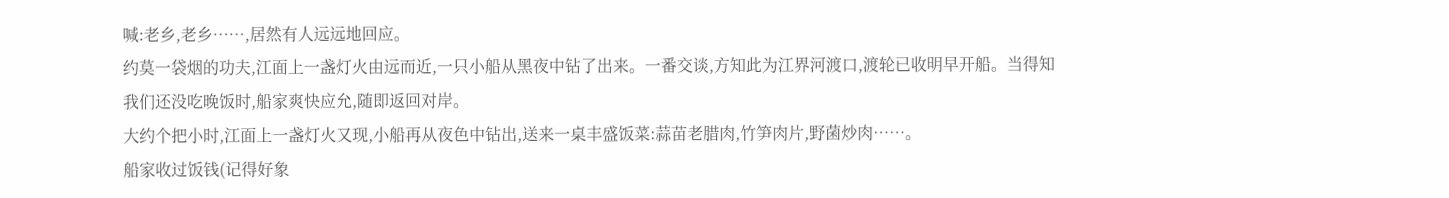喊:老乡,老乡……,居然有人远远地回应。
约莫一袋烟的功夫,江面上一盏灯火由远而近,一只小船从黑夜中钻了出来。一番交谈,方知此为江界河渡口,渡轮已收明早开船。当得知我们还没吃晚饭时,船家爽快应允,随即返回对岸。
大约个把小时,江面上一盏灯火又现,小船再从夜色中钻出,送来一桌丰盛饭菜:蒜苗老腊肉,竹笋肉片,野菌炒肉……。
船家收过饭钱(记得好象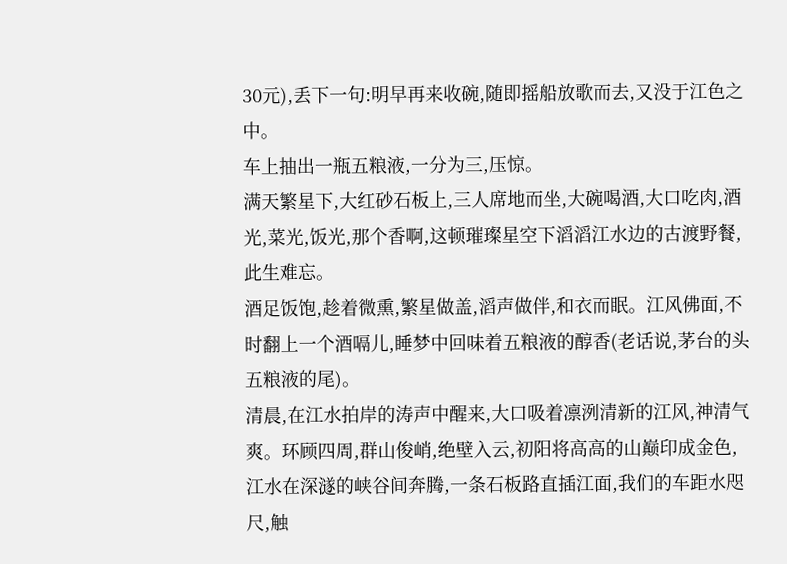30元),丢下一句:明早再来收碗,随即摇船放歌而去,又没于江色之中。
车上抽出一瓶五粮液,一分为三,压惊。
满天繁星下,大红砂石板上,三人席地而坐,大碗喝酒,大口吃肉,酒光,菜光,饭光,那个香啊,这顿璀璨星空下滔滔江水边的古渡野餐,此生难忘。
酒足饭饱,趁着微熏,繁星做盖,滔声做伴,和衣而眠。江风佛面,不时翻上一个酒嗝儿,睡梦中回味着五粮液的醇香(老话说,茅台的头五粮液的尾)。
清晨,在江水拍岸的涛声中醒来,大口吸着凛洌清新的江风,神清气爽。环顾四周,群山俊峭,绝壁入云,初阳将高高的山巅印成金色,江水在深澻的峡谷间奔腾,一条石板路直插江面,我们的车距水咫尺,触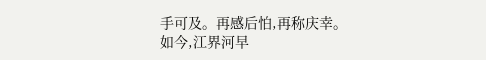手可及。再感后怕,再称庆幸。
如今,江界河早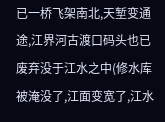已一桥飞架南北,天堑变通途,江界河古渡口码头也已废弃没于江水之中(修水库被淹没了,江面变宽了,江水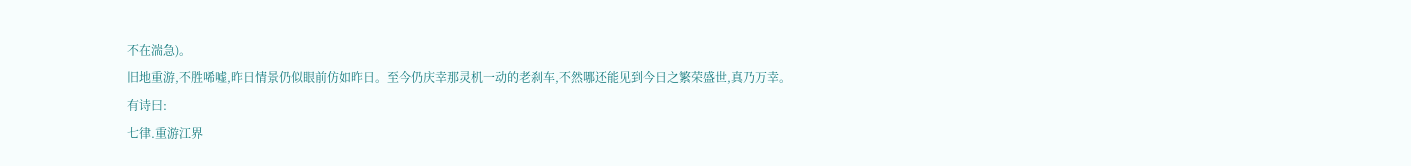不在湍急)。
旧地重游,不胜唏嘘,昨日情景仍似眼前仿如昨日。至今仍庆幸那灵机一动的老刹车,不然哪还能见到今日之繁荣盛世,真乃万幸。
有诗曰:
七律.重游江界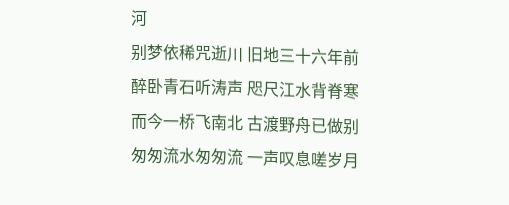河
别梦依稀咒逝川 旧地三十六年前
醉卧青石听涛声 咫尺江水背脊寒
而今一桥飞南北 古渡野舟已做别
匆匆流水匆匆流 一声叹息嗟岁月